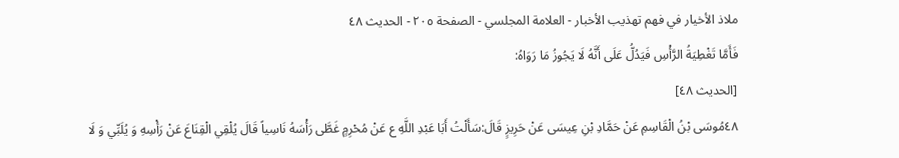ملاذ الأخيار في فهم تهذيب الأخبار - العلامة المجلسي - الصفحة ٢٠٥ - الحديث ٤٨
فَأَمَّا تَغْطِيَةُ الرَّأْسِ فَيَدُلُّ عَلَى أَنَّهُ لَا يَجُوزُ مَا رَوَاهُ:
[الحديث ٤٨]
٤٨مُوسَى بْنُ الْقَاسِمِ عَنْ حَمَّادِ بْنِ عِيسَى عَنْ حَرِيزٍ قَالَ:سَأَلْتُ أَبَا عَبْدِ اللَّهِ ع عَنْ مُحْرِمٍ غَطَّى رَأْسَهُ نَاسِياً قَالَ يُلْقِي الْقِنَاعَ عَنْ رَأْسِهِ وَ يُلَبِّي وَ لَا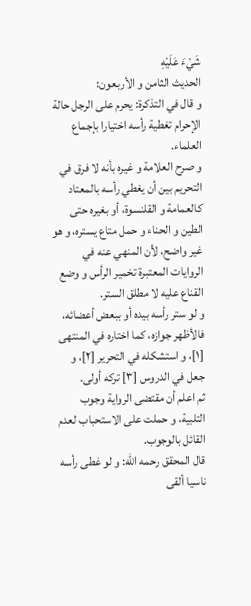شَيْءَ عَلَيْهِ
الحديث الثامن و الأربعون:
و قال في التذكرة: يحرم على الرجل حالة الإحرام تغطية رأسه اختيارا بإجماع العلماء.
و صرح العلامة و غيره بأنه لا فرق في التحريم بين أن يغطي رأسه بالمعتاد كالعمامة و القلنسوة، أو بغيره حتى الطين و الحناء و حمل متاع يستره، و هو غير واضح، لأن المنهي عنه في الروايات المعتبرة تخمير الرأس و وضع القناع عليه لا مطلق الستر.
و لو ستر رأسه بيده أو ببعض أعضائه، فالأظهر جوازه، كما اختاره في المنتهى [١]، و استشكله في التحرير [٢]، و جعل في الدروس [٣] تركه أولى.
ثم اعلم أن مقتضى الرواية وجوب التلبية، و حملت على الاستحباب لعدم القائل بالوجوب.
قال المحقق رحمه الله: و لو غطى رأسه ناسيا ألقى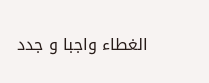الغطاء واجبا و جدد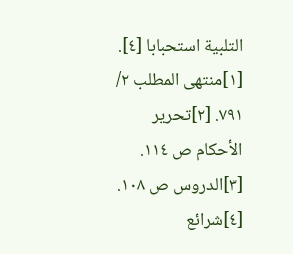التلبية استحبابا [٤].
[١]منتهى المطلب ٢/ ٧٩١. [٢]تحرير الأحكام ص ١١٤. [٣]الدروس ص ١٠٨. [٤]شرائع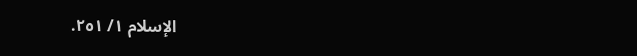الإسلام ١/ ٢٥١.